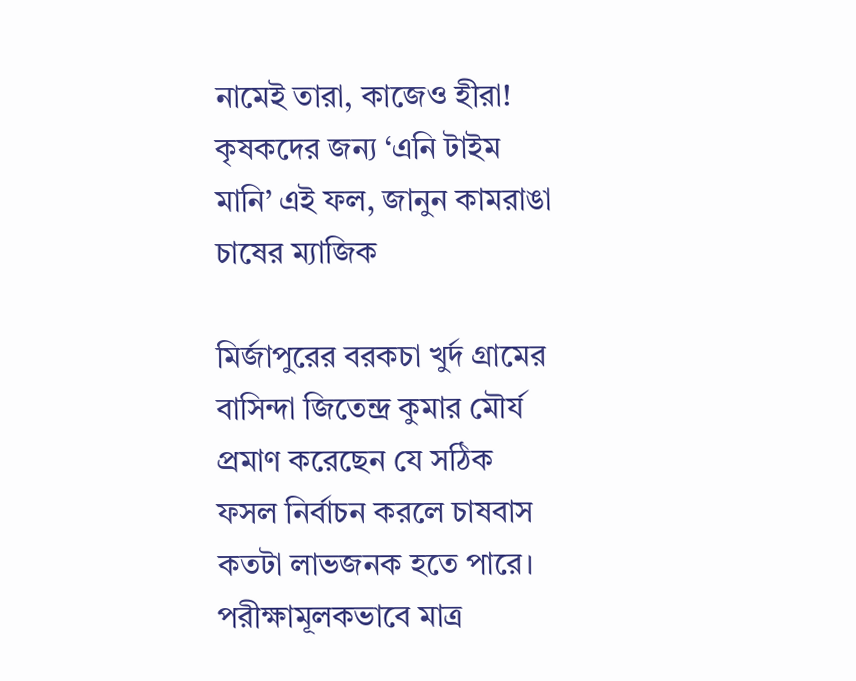নামেই তারা, কাজেও হীরা! কৃষকদের জন্য ‘এনি টাইম মানি’ এই ফল, জানুন কামরাঙা চাষের ম্যাজিক

মির্জাপুরের বরকচা খুর্দ গ্রামের বাসিন্দা জিতেন্দ্র কুমার মৌর্য প্রমাণ করেছেন যে সঠিক ফসল নির্বাচন করলে চাষবাস কতটা লাভজনক হতে পারে। পরীক্ষামূলকভাবে মাত্র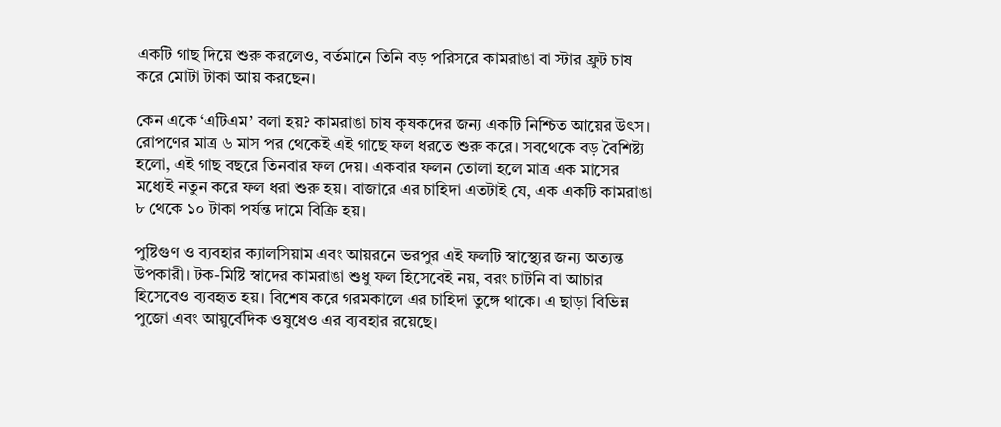একটি গাছ দিয়ে শুরু করলেও, বর্তমানে তিনি বড় পরিসরে কামরাঙা বা স্টার ফ্রুট চাষ করে মোটা টাকা আয় করছেন।

কেন একে ‘এটিএম’ বলা হয়? কামরাঙা চাষ কৃষকদের জন্য একটি নিশ্চিত আয়ের উৎস। রোপণের মাত্র ৬ মাস পর থেকেই এই গাছে ফল ধরতে শুরু করে। সবথেকে বড় বৈশিষ্ট্য হলো, এই গাছ বছরে তিনবার ফল দেয়। একবার ফলন তোলা হলে মাত্র এক মাসের মধ্যেই নতুন করে ফল ধরা শুরু হয়। বাজারে এর চাহিদা এতটাই যে, এক একটি কামরাঙা ৮ থেকে ১০ টাকা পর্যন্ত দামে বিক্রি হয়।

পুষ্টিগুণ ও ব্যবহার ক্যালসিয়াম এবং আয়রনে ভরপুর এই ফলটি স্বাস্থ্যের জন্য অত্যন্ত উপকারী। টক-মিষ্টি স্বাদের কামরাঙা শুধু ফল হিসেবেই নয়, বরং চাটনি বা আচার হিসেবেও ব্যবহৃত হয়। বিশেষ করে গরমকালে এর চাহিদা তুঙ্গে থাকে। এ ছাড়া বিভিন্ন পুজো এবং আয়ুর্বেদিক ওষুধেও এর ব্যবহার রয়েছে।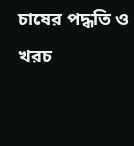চাষের পদ্ধতি ও খরচ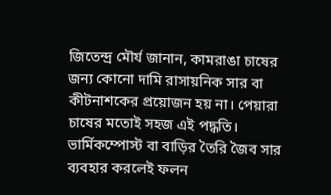জিতেন্দ্র মৌর্য জানান, কামরাঙা চাষের জন্য কোনো দামি রাসায়নিক সার বা কীটনাশকের প্রয়োজন হয় না। পেয়ারা চাষের মতোই সহজ এই পদ্ধতি। ভার্মিকম্পোস্ট বা বাড়ির তৈরি জৈব সার ব্যবহার করলেই ফলন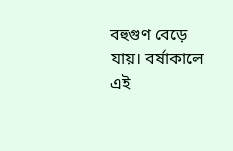বহুগুণ বেড়ে যায়। বর্ষাকালে এই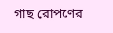গাছ রোপণের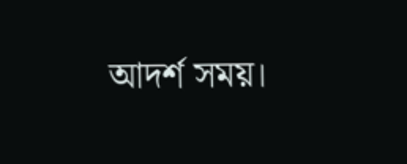আদর্শ সময়।